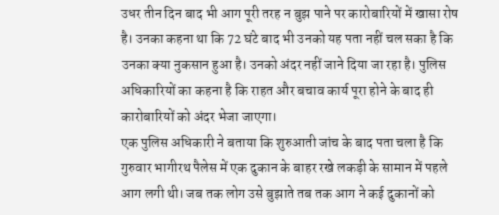उधर तीन दिन बाद भी आग पूरी तरह न बुझ पाने पर कारोबारियों में खासा रोष है। उनका कहना था कि 72 घंटे बाद भी उनको यह पता नहीं चल सका है कि उनका क्या नुकसान हुआ है। उनको अंदर नहीं जाने दिया जा रहा है। पुलिस अधिकारियों का कहना है कि राहत और बचाव कार्य पूरा होने के बाद ही कारोबारियों को अंदर भेजा जाएगा।
एक पुलिस अधिकारी ने बताया कि शुरुआती जांच के बाद पता चला है कि गुरुवार भागीरथ पैलेस में एक दुकान के बाहर रखे लकड़ी के सामान में पहले आग लगी थी। जब तक लोग उसे बुझाते तब तक आग ने कई दुकानों को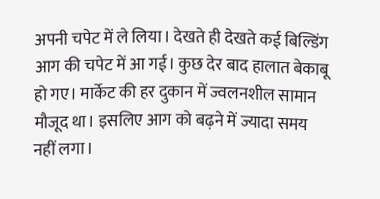अपनी चपेट में ले लिया। देखते ही देखते कई बिल्डिंग आग की चपेट में आ गई। कुछ देर बाद हालात बेकाबू हो गए। मार्केट की हर दुकान में ज्वलनशील सामान मौजूद था। इसलिए आग को बढ़ने में ज्यादा समय नहीं लगा।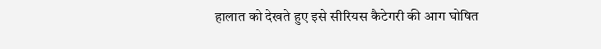हालात को देखते हुए इसे सीरियस कैटेगरी की आग घोषित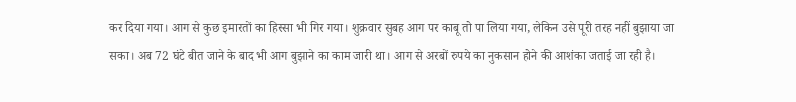कर दिया गया। आग से कुछ इमारतों का हिस्सा भी गिर गया। शुक्रवार सुबह आग पर काबू तो पा लिया गया, लेकिन उसे पूरी तरह नहीं बुझाया जा सका। अब 72 घंटे बीत जाने के बाद भी आग बुझाने का काम जारी था। आग से अरबों रुपये का नुकसान होने की आशंका जताई जा रही है।